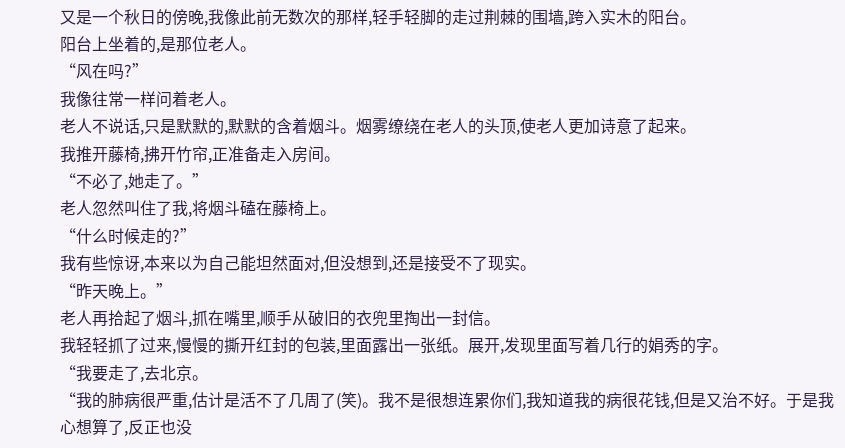又是一个秋日的傍晚,我像此前无数次的那样,轻手轻脚的走过荆棘的围墙,跨入实木的阳台。
阳台上坐着的,是那位老人。
“风在吗?”
我像往常一样问着老人。
老人不说话,只是默默的,默默的含着烟斗。烟雾缭绕在老人的头顶,使老人更加诗意了起来。
我推开藤椅,拂开竹帘,正准备走入房间。
“不必了,她走了。”
老人忽然叫住了我,将烟斗磕在藤椅上。
“什么时候走的?”
我有些惊讶,本来以为自己能坦然面对,但没想到,还是接受不了现实。
“昨天晚上。”
老人再拾起了烟斗,抓在嘴里,顺手从破旧的衣兜里掏出一封信。
我轻轻抓了过来,慢慢的撕开红封的包装,里面露出一张纸。展开,发现里面写着几行的娟秀的字。
“我要走了,去北京。
“我的肺病很严重,估计是活不了几周了(笑)。我不是很想连累你们,我知道我的病很花钱,但是又治不好。于是我心想算了,反正也没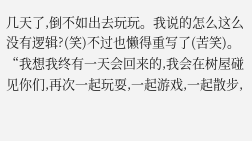几天了,倒不如出去玩玩。我说的怎么这么没有逻辑?(笑)不过也懒得重写了(苦笑)。
“我想我终有一天会回来的,我会在树屋碰见你们,再次一起玩耍,一起游戏,一起散步,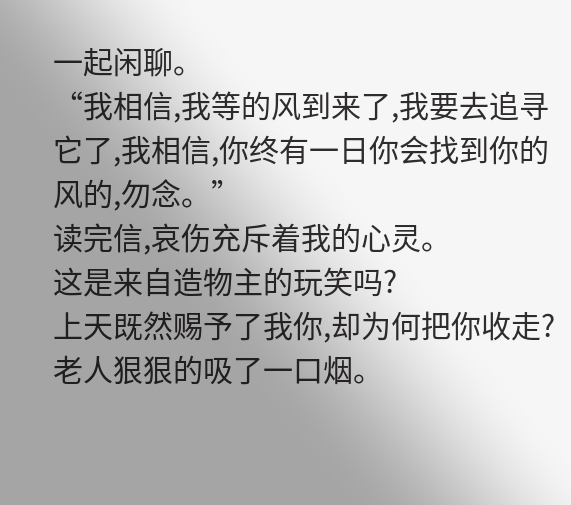一起闲聊。
“我相信,我等的风到来了,我要去追寻它了,我相信,你终有一日你会找到你的风的,勿念。”
读完信,哀伤充斥着我的心灵。
这是来自造物主的玩笑吗?
上天既然赐予了我你,却为何把你收走?
老人狠狠的吸了一口烟。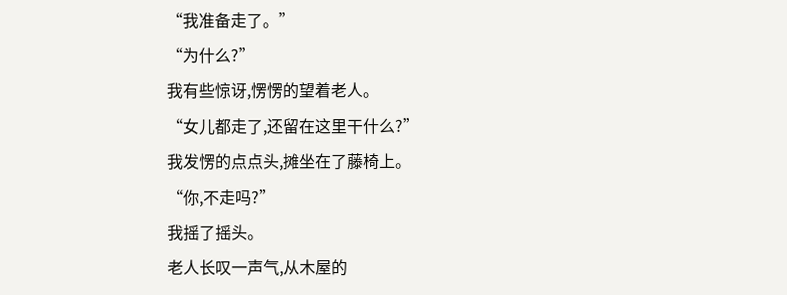“我准备走了。”
“为什么?”
我有些惊讶,愣愣的望着老人。
“女儿都走了,还留在这里干什么?”
我发愣的点点头,摊坐在了藤椅上。
“你,不走吗?”
我摇了摇头。
老人长叹一声气,从木屋的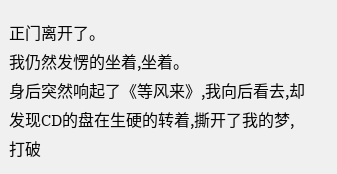正门离开了。
我仍然发愣的坐着,坐着。
身后突然响起了《等风来》,我向后看去,却发现CD的盘在生硬的转着,撕开了我的梦,打破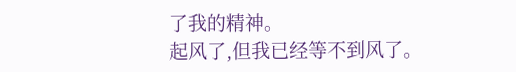了我的精神。
起风了,但我已经等不到风了。